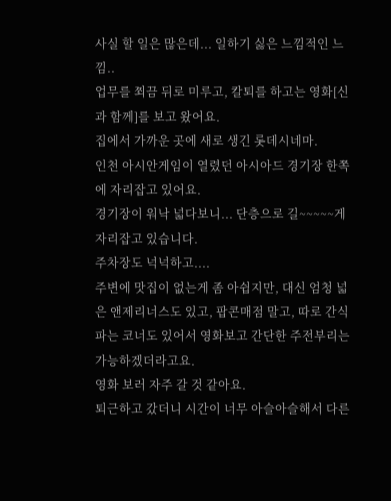사실 할 일은 많은데... 일하기 싫은 느낌적인 느낌..
업무를 쬐끔 뒤로 미루고, 칼퇴를 하고는 영화[신과 함께]를 보고 왔어요.
집에서 가까운 곳에 새로 생긴 롯데시네마.
인천 아시안게임이 열렸던 아시아드 경기장 한쪽에 자리잡고 있어요.
경기장이 워낙 넓다보니... 단층으로 길~~~~~게 자리잡고 있습니다.
주차장도 넉넉하고....
주변에 맛집이 없는게 좀 아쉽지만, 대신 엄청 넓은 앤제리너스도 있고, 팝콘매점 말고, 따로 간식파는 코너도 있어서 영화보고 간단한 주전부리는 가능하겠더라고요.
영화 보러 자주 갈 것 같아요.
퇴근하고 갔더니 시간이 너무 아슬아슬해서 다른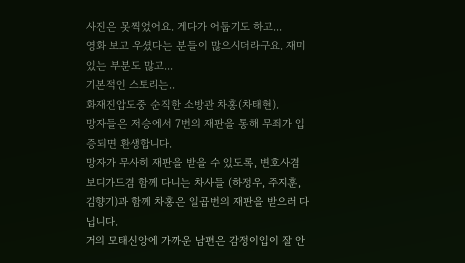사진은 못찍었어요. 게다가 어둡기도 하고...
영화 보고 우셨다는 분들이 많으시더라구요. 재미있는 부분도 많고...
기본적인 스토리는..
화재진압도중 순직한 소방관 차홍(차태현).
망자들은 저승에서 7번의 재판을 통해 무죄가 입증되면 환생합니다.
망자가 무사히 재판을 받을 수 있도록, 변호사겸 보디가드겸 함께 다니는 차사들 (하정우, 주지훈, 김향기)과 함께 차홍은 일곱번의 재판을 받으러 다닙니다.
거의 모태신앙에 가까운 남편은 감정이입이 잘 안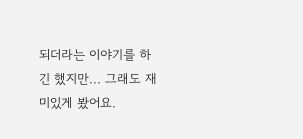되더라는 이야기를 하긴 했지만... 그래도 재미있게 봤어요.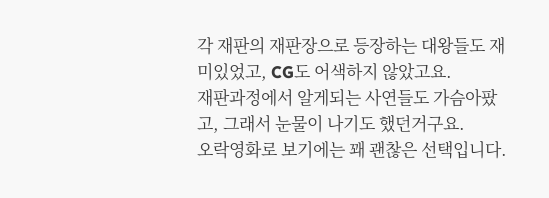각 재판의 재판장으로 등장하는 대왕들도 재미있었고, CG도 어색하지 않았고요.
재판과정에서 알게되는 사연들도 가슴아팠고, 그래서 눈물이 나기도 했던거구요.
오락영화로 보기에는 꽤 괜찮은 선택입니다.